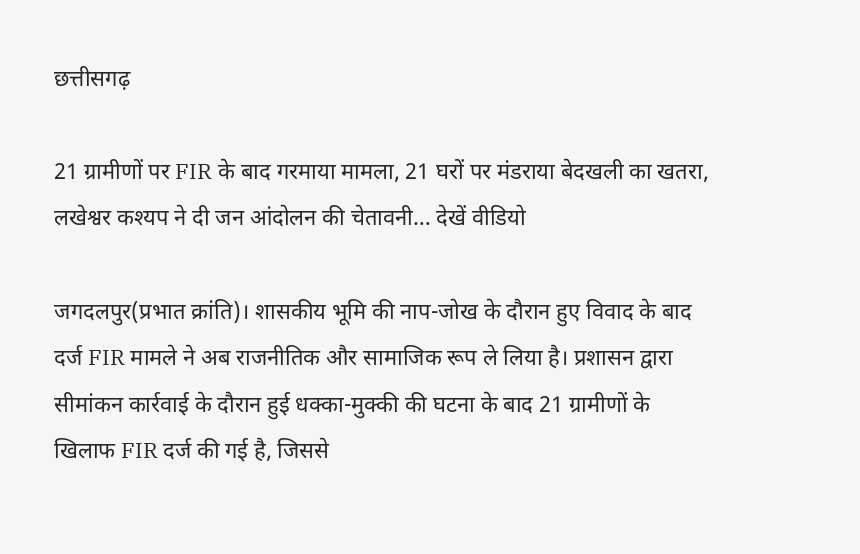छत्तीसगढ़

21 ग्रामीणों पर FIR के बाद गरमाया मामला, 21 घरों पर मंडराया बेदखली का खतरा, लखेश्वर कश्यप ने दी जन आंदोलन की चेतावनी… देखें वीडियो

जगदलपुर(प्रभात क्रांति)। शासकीय भूमि की नाप-जोख के दौरान हुए विवाद के बाद दर्ज FIR मामले ने अब राजनीतिक और सामाजिक रूप ले लिया है। प्रशासन द्वारा सीमांकन कार्रवाई के दौरान हुई धक्का-मुक्की की घटना के बाद 21 ग्रामीणों के खिलाफ FIR दर्ज की गई है, जिससे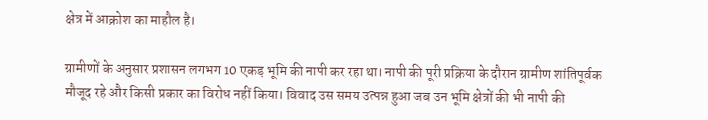क्षेत्र में आक्रोश का माहौल है।

ग्रामीणों के अनुसार प्रशासन लगभग 10 एकड़ भूमि की नापी कर रहा था। नापी की पूरी प्रक्रिया के दौरान ग्रामीण शांतिपूर्वक मौजूद रहे और किसी प्रकार का विरोध नहीं किया। विवाद उस समय उत्पन्न हुआ जब उन भूमि क्षेत्रों की भी नापी की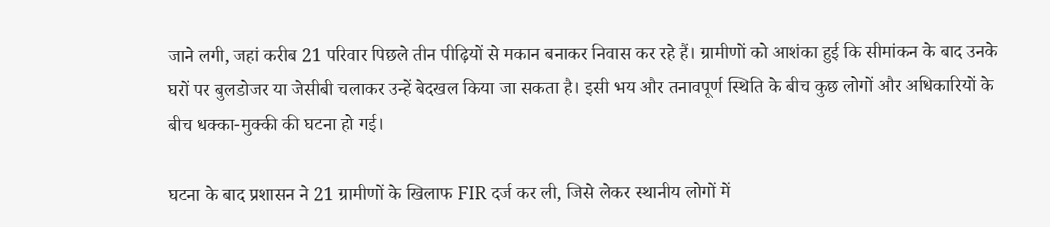जाने लगी, जहां करीब 21 परिवार पिछले तीन पीढ़ियों से मकान बनाकर निवास कर रहे हैं। ग्रामीणों को आशंका हुई कि सीमांकन के बाद उनके घरों पर बुलडोजर या जेसीबी चलाकर उन्हें बेदखल किया जा सकता है। इसी भय और तनावपूर्ण स्थिति के बीच कुछ लोगों और अधिकारियों के बीच धक्का-मुक्की की घटना हो गई।

घटना के बाद प्रशासन ने 21 ग्रामीणों के खिलाफ FIR दर्ज कर ली, जिसे लेकर स्थानीय लोगों में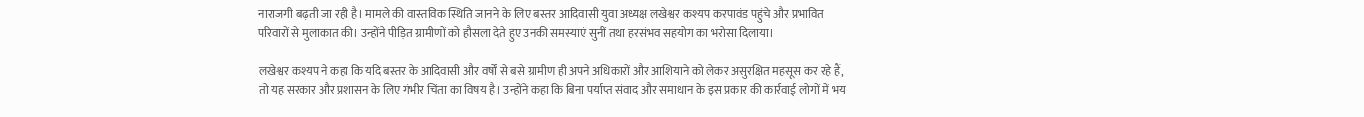नाराजगी बढ़ती जा रही है। मामले की वास्तविक स्थिति जानने के लिए बस्तर आदिवासी युवा अध्यक्ष लखेश्वर कश्यप करपावंड पहुंचे और प्रभावित परिवारों से मुलाकात की। उन्होंने पीड़ित ग्रामीणों को हौसला देते हुए उनकी समस्याएं सुनीं तथा हरसंभव सहयोग का भरोसा दिलाया।

लखेश्वर कश्यप ने कहा कि यदि बस्तर के आदिवासी और वर्षों से बसे ग्रामीण ही अपने अधिकारों और आशियाने को लेकर असुरक्षित महसूस कर रहे हैं, तो यह सरकार और प्रशासन के लिए गंभीर चिंता का विषय है। उन्होंने कहा कि बिना पर्याप्त संवाद और समाधान के इस प्रकार की कार्रवाई लोगों में भय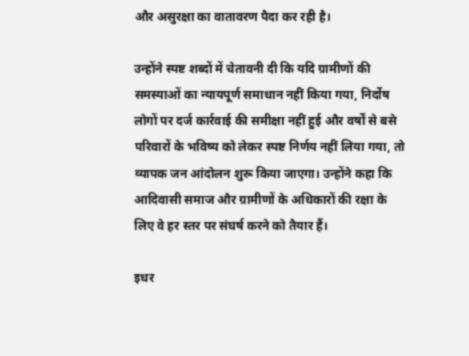और असुरक्षा का वातावरण पैदा कर रही है।

उन्होंने स्पष्ट शब्दों में चेतावनी दी कि यदि ग्रामीणों की समस्याओं का न्यायपूर्ण समाधान नहीं किया गया, निर्दोष लोगों पर दर्ज कार्रवाई की समीक्षा नहीं हुई और वर्षों से बसे परिवारों के भविष्य को लेकर स्पष्ट निर्णय नहीं लिया गया, तो व्यापक जन आंदोलन शुरू किया जाएगा। उन्होंने कहा कि आदिवासी समाज और ग्रामीणों के अधिकारों की रक्षा के लिए वे हर स्तर पर संघर्ष करने को तैयार हैं।

इधर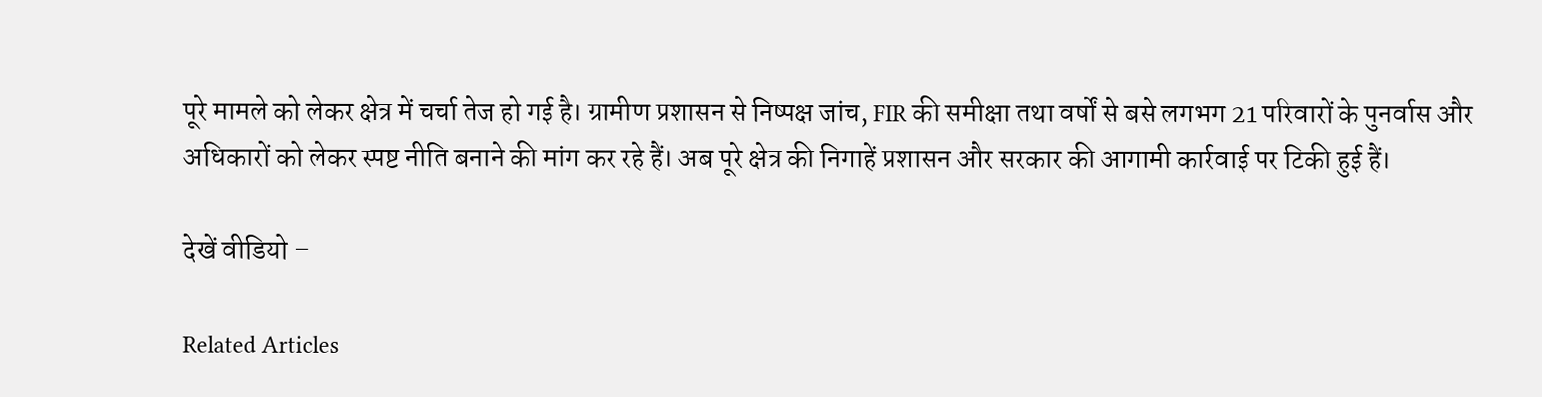पूरे मामले को लेकर क्षेत्र में चर्चा तेज हो गई है। ग्रामीण प्रशासन से निष्पक्ष जांच, FIR की समीक्षा तथा वर्षों से बसे लगभग 21 परिवारों के पुनर्वास और अधिकारों को लेकर स्पष्ट नीति बनाने की मांग कर रहे हैं। अब पूरे क्षेत्र की निगाहें प्रशासन और सरकार की आगामी कार्रवाई पर टिकी हुई हैं।

देखें वीडियो –

Related Articles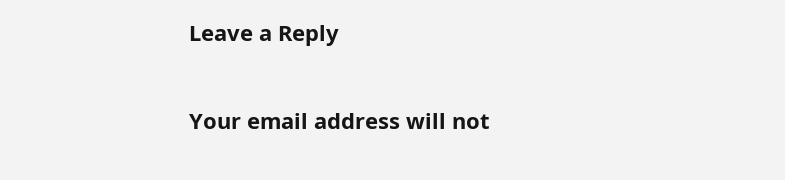Leave a Reply

Your email address will not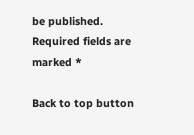be published. Required fields are marked *

Back to top button